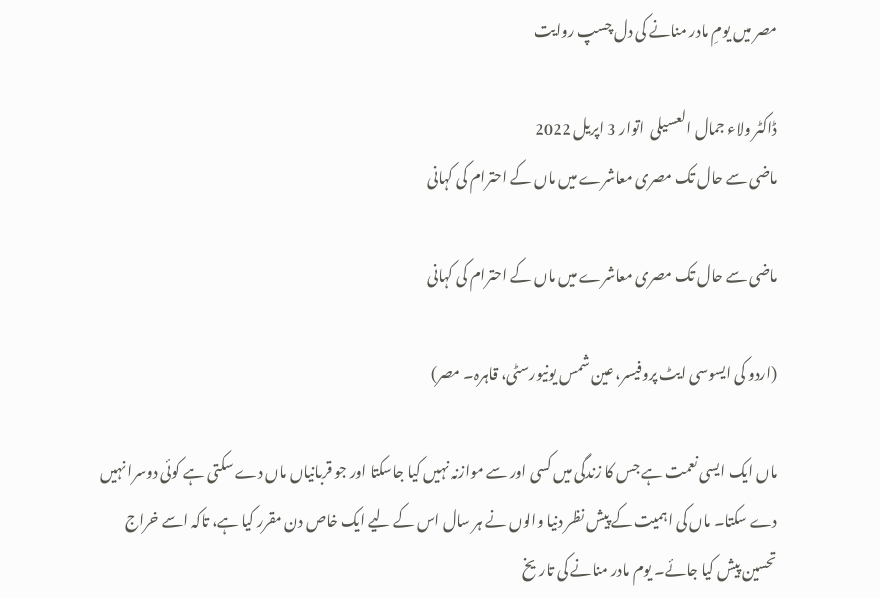مصر میں یومِ مادر منانے کی دل چسپ روایت

ڈاکٹر ولاء جمال العسیلی  اتوار 3 اپريل 2022
ماضی سے حال تک مصری معاشرے میں ماں کے احترام کی کہانی

ماضی سے حال تک مصری معاشرے میں ماں کے احترام کی کہانی

(اردو کی ایسوسی ایٹ پروفیسر، عین شمس یونیورسٹی، قاہرہ۔ مصر)

ماں ایک ایسی نعمت ہے جس کا زندگی میں کسی اور سے موازنہ نہیں کیا جاسکتا اور جو قربانیاں ماں دے سکتی ہے کوئی دوسرا نہیں دے سکتا۔ ماں کی اہمیت کے پیش نظر دنیا والوں نے ہر سال اس کے لیے ایک خاص دن مقرر کیا ہے، تاکہ اسے خراج تحسین پیش کیا جائے۔ یوم مادر منانے کی تاریخ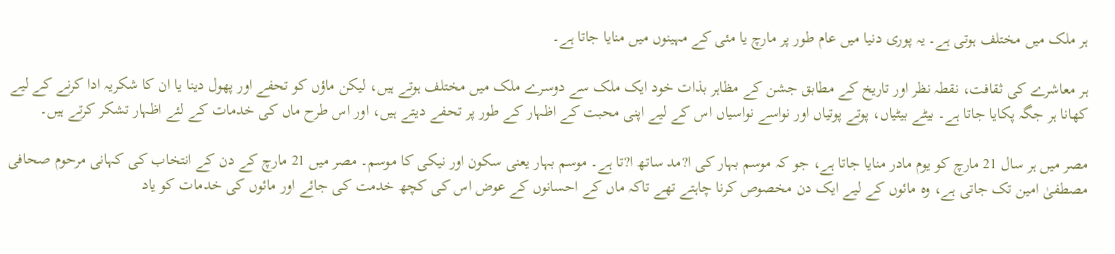ہر ملک میں مختلف ہوتی ہے۔ یہ پوری دنیا میں عام طور پر مارچ یا مئی کے مہینوں میں منایا جاتا ہے۔

ہر معاشرے کی ثقافت، نقطہ نظر اور تاریخ کے مطابق جشن کے مظاہر بذات خود ایک ملک سے دوسرے ملک میں مختلف ہوتے ہیں، لیکن ماؤں کو تحفے اور پھول دینا یا ان کا شکریہ ادا کرنے کے لیے کھانا ہر جگہ پکایا جاتا ہے۔ بیٹے بیٹیاں، پوتے پوتیاں اور نواسے نواسیاں اس کے لیے اپنی محبت کے اظہار کے طور پر تحفے دیتے ہیں، اور اس طرح ماں کی خدمات کے لئے اظہار تشکر کرتے ہیں۔

مصر میں ہر سال 21 مارچ کو یوم مادر منایا جاتا ہے، جو کہ موسم بہار کی ا?مد ساتھ ا?تا ہے۔ موسم بہار یعنی سکون اور نیکی کا موسم۔ مصر میں 21 مارچ کے دن کے انتخاب کی کہانی مرحوم صحافی مصطفیٰ امین تک جاتی ہے، وہ مائوں کے لیے ایک دن مخصوص کرنا چاہتے تھے تاکہ ماں کے احسانوں کے عوض اس کی کچھ خدمت کی جائے اور مائوں کی خدمات کو یاد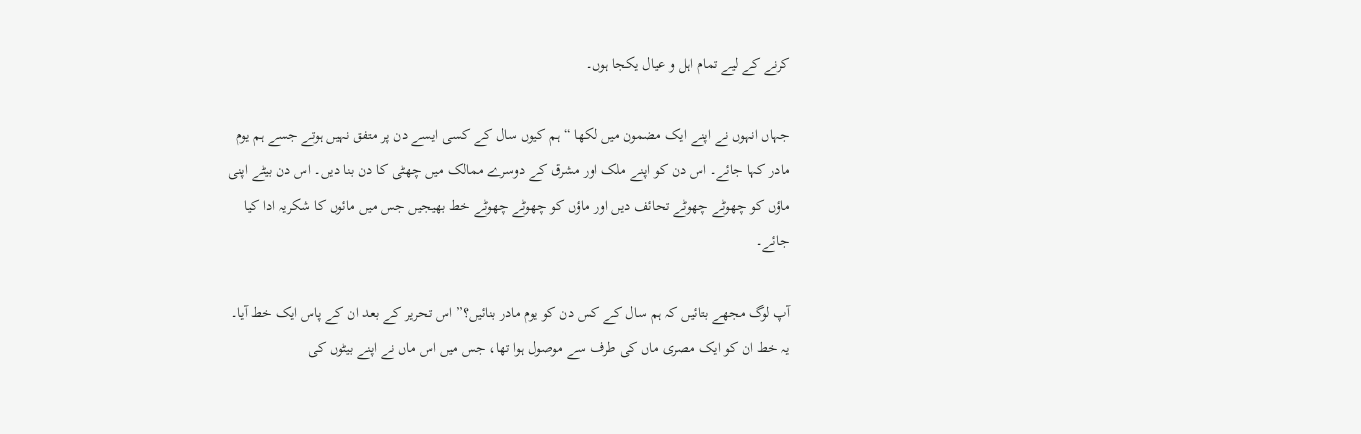کرنے کے لیے تمام اہل و عیال یکجا ہوں۔

جہاں انہوں نے اپنے ایک مضمون میں لکھا “ہم کیوں سال کے کسی ایسے دن پر متفق نہیں ہوتے جسے ہم یوم مادر کہا جائے۔ اس دن کو اپنے ملک اور مشرق کے دوسرے ممالک میں چھٹی کا دن بنا دیں۔ اس دن بیٹے اپنی ماؤں کو چھوٹے چھوٹے تحائف دیں اور ماؤں کو چھوٹے چھوٹے خط بھیجیں جس میں مائوں کا شکریہ ادا کیا جائے۔

آپ لوگ مجھے بتائیں کہ ہم سال کے کس دن کو یوم مادر بنائیں؟” اس تحریر کے بعد ان کے پاس ایک خط آیا۔ یہ خط ان کو ایک مصری ماں کی طرف سے موصول ہوا تھا، جس میں اس ماں نے اپنے بیٹوں کی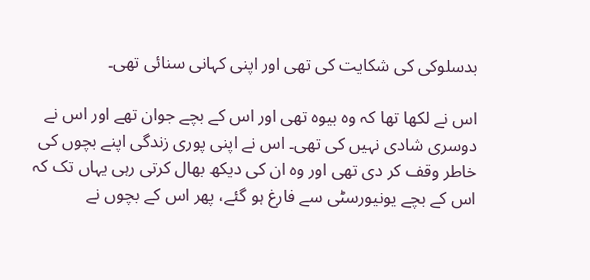بدسلوکی کی شکایت کی تھی اور اپنی کہانی سنائی تھی۔

اس نے لکھا تھا کہ وہ بیوہ تھی اور اس کے بچے جوان تھے اور اس نے دوسری شادی نہیں کی تھی۔ اس نے اپنی پوری زندگی اپنے بچوں کی خاطر وقف کر دی تھی اور وہ ان کی دیکھ بھال کرتی رہی یہاں تک کہ اس کے بچے یونیورسٹی سے فارغ ہو گئے، پھر اس کے بچوں نے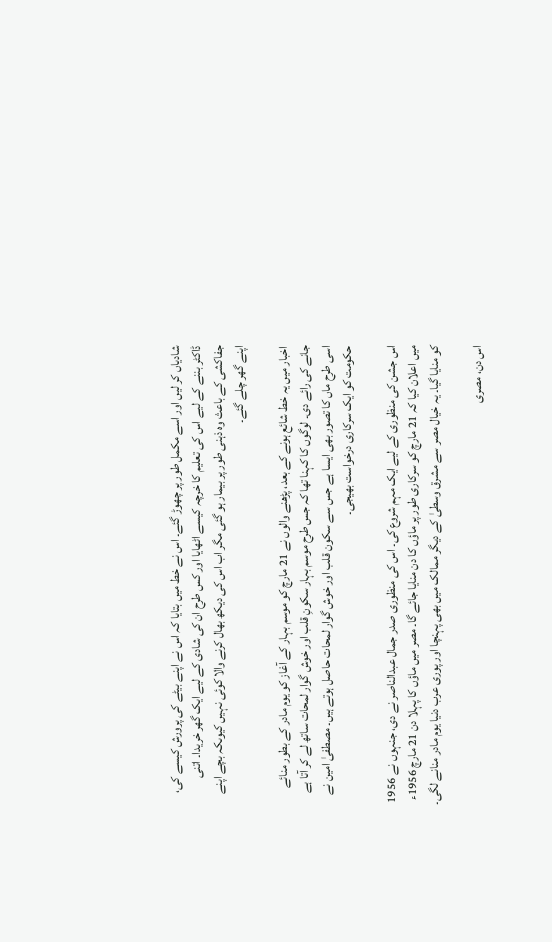شادیاں کر لیں اور اسے مکمل طور پر چھوڑ گئے۔ اس نے خط میں بتایا کہ اس نے اپنے بیٹے کی پرورش کیسے کی، ڈاکٹر بننے کے لیے اس کی تعلیم کا خرچہ کیسے اٹھایا اور کس طرح ان کی شادی کے لیے ایک گھر خریدا۔ اتنی جفاکشی کے باعث وہ ذہنی طور پر بیمار ہو گئی مگر اب اس کی دیکھ بھال کرنے والا کوئی نہیں کیوںکہ بچے اپنے اپنے گھر چلے گئے۔

اخبار میں یہ خط شائع ہونے کے بعد، پڑھنے والوں نے 21 مارچ کو موسم بہار کے آغاز کو یوم مادر کے بطور منائے جانے کی رائے دی۔ لوگوں کا کہنا تھا کہ جس طرح موسم بہار سکونِ قلب اور خوش گوار لمحات ساتھ لے کر آتا ہے اسی طرح ماں کا تصور بھی ایسا ہے جس سے سکون قلب اور خوش گوار لمحات حاصل ہوتے ہیں۔ مصطفیٰ امین نے حکومت کو ایک سرکاری درخواست بھیجی۔

اس جشن کی منظوری کے لیے ایک مہم شروع کی۔ اس کی منظوری صدر جمال عبدالناصر نے دی، جنہوں نے 1956 میں اعلان کیا کہ 21 مارچ کو سرکاری طور پر ماؤں کا دن منایا جائے گا۔ مصر میں ماؤں کا پہلا دن 21 مارچ 1956ء کو منایا گیا۔ یہ خیال مصر سے مشرق وسطیٰ کے دیگر ممالک میں بھی پہنچا اور پوری عرب دنیا یوم مادر منانے لگی۔

اس دن، مصری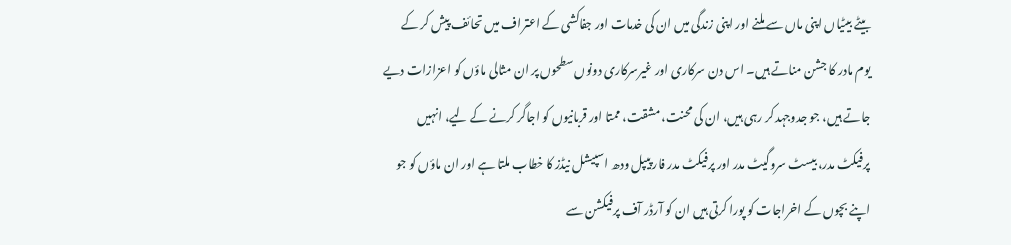بیٹے بیٹیاں اپنی ماں سے ملنے اور اپنی زندگی میں ان کی خدمات اور جفاکشی کے اعتراف میں تحائف پیش کر کے یوم مادر کا جشن مناتے ہیں۔ اس دن سرکاری اور غیرسرکاری دونوں سطحوں پر ان مثالی ماؤں کو اعزازات دیے جاتے ہیں، جو جدوجہد کر رہی ہیں، ان کی محنت، مشقت، ممتا اور قربانیوں کو اجاگر کرنے کے لیے، انہیں پرفیکٹ مدر، بیسٹ سروگیٹ مدر اور پرفیکٹ مدر فار پیپل ودھ اسپیشل نیڈز کا خطاب ملتا ہے اور ان ماؤں کو جو اپنے بچوں کے اخراجات کو پورا کرتی ہیں ان کو آرڈر آف پرفیکشن سے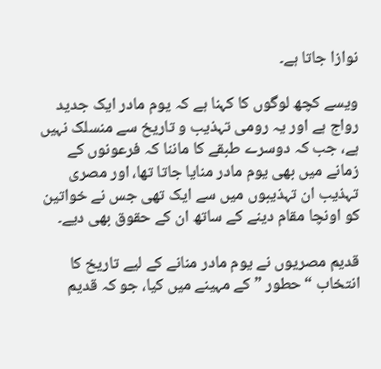نوازا جاتا ہے۔

ویسے کچھ لوگوں کا کہنا ہے کہ یوم مادر ایک جدید رواج ہے اور یہ رومی تہذیب و تاریخ سے منسلک نہیں ہے، جب کہ دوسرے طبقے کا ماننا کہ فرعونوں کے زمانے میں بھی یوم مادر منایا جاتا تھا، اور مصری تہذیب ان تہذیبوں میں سے ایک تھی جس نے خواتین کو اونچا مقام دینے کے ساتھ ان کے حقوق بھی دیے۔

قدیم مصریوں نے یوم مادر منانے کے لیے تاریخ کا انتخاب “حطور ” کے مہینے میں کیا، جو کہ قدیم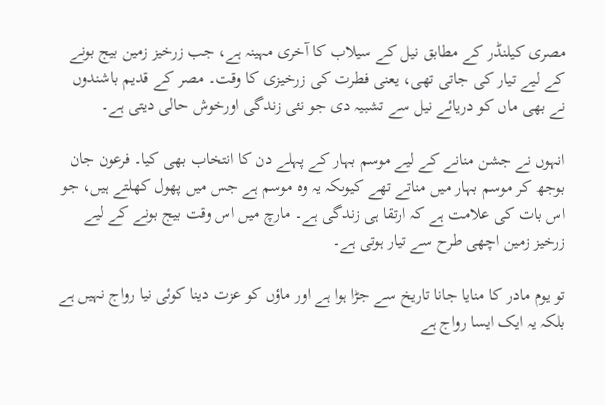مصری کیلنڈر کے مطابق نیل کے سیلاب کا آخری مہینہ ہے، جب زرخیز زمین بیج بونے کے لیے تیار کی جاتی تھی، یعنی فطرت کی زرخیزی کا وقت۔ مصر کے قدیم باشندوں نے بھی ماں کو دریائے نیل سے تشبیہ دی جو نئی زندگی اورخوش حالی دیتی ہے۔

انہوں نے جشن منانے کے لیے موسم بہار کے پہلے دن کا انتخاب بھی کیا۔ فرعون جان بوجھ کر موسم بہار میں مناتے تھے کیوںکہ یہ وہ موسم ہے جس میں پھول کھلتے ہیں، جو اس بات کی علامت ہے کہ ارتقا ہی زندگی ہے۔ مارچ میں اس وقت بیج بونے کے لیے زرخیز زمین اچھی طرح سے تیار ہوتی ہے۔

تو یوم مادر کا منایا جانا تاریخ سے جڑا ہوا ہے اور ماؤں کو عزت دینا کوئی نیا رواج نہیں ہے بلکہ یہ ایک ایسا رواج ہے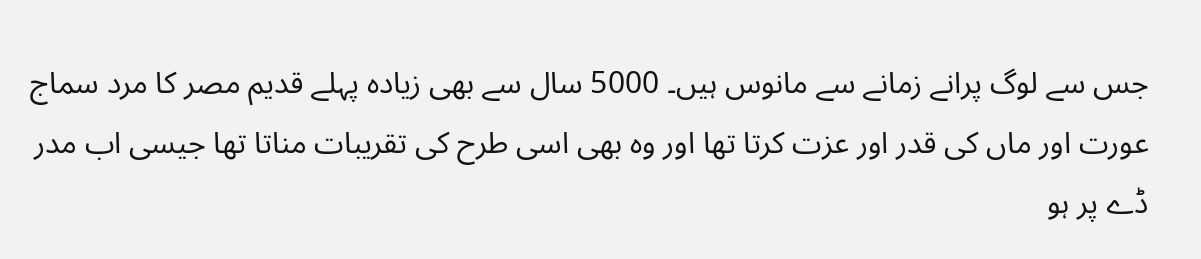جس سے لوگ پرانے زمانے سے مانوس ہیں۔ 5000 سال سے بھی زیادہ پہلے قدیم مصر کا مرد سماج عورت اور ماں کی قدر اور عزت کرتا تھا اور وہ بھی اسی طرح کی تقریبات مناتا تھا جیسی اب مدر ڈے پر ہو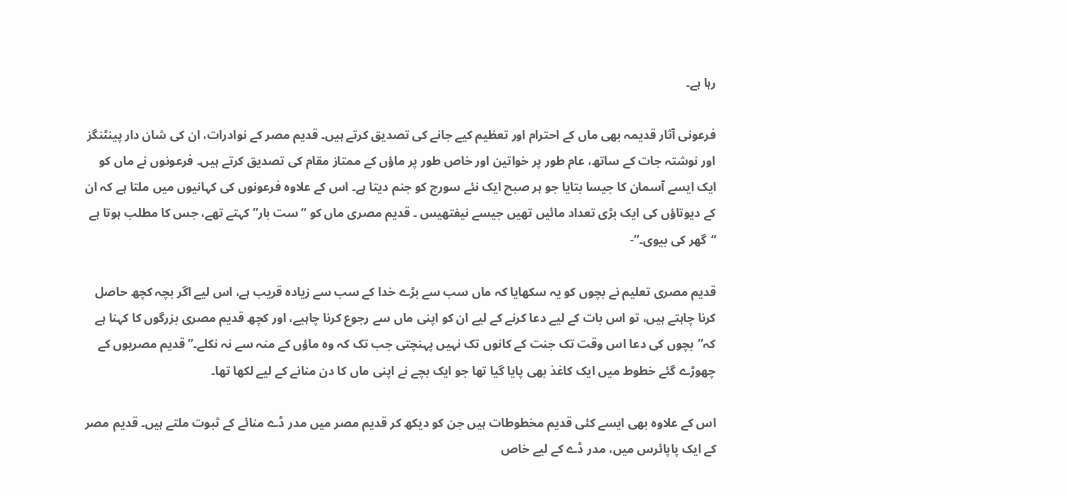رہا ہے۔

فرعونی آثار قدیمہ بھی ماں کے احترام اور تعظیم کیے جانے کی تصدیق کرتے ہیں۔ قدیم مصر کے نوادرات، ان کی شان دار پینٹنگز اور نوشتہ جات کے ساتھ، عام طور پر خواتین اور خاص طور پر ماؤں کے ممتاز مقام کی تصدیق کرتے ہیں۔ فرعونوں نے ماں کو ایک ایسے آسمان کا جیسا بتایا جو ہر صبح ایک نئے سورج کو جنم دیتا ہے۔ اس کے علاوہ فرعونوں کی کہانیوں میں ملتا ہے کہ ان کے دیوتاؤں کی ایک بڑی تعداد مائیں تھیں جیسے نیفتھیس ۔ قدیم مصری ماں کو “ست بار” کہتے تھے، جس کا مطلب ہوتا ہے “گھر کی بیوی۔”-

قدیم مصری تعلیم نے بچوں کو یہ سکھایا کہ ماں سب سے بڑے خدا کے سب سے زیادہ قریب ہے، اس لیے اگر بچہ کچھ حاصل کرنا چاہتے ہیں، تو اس بات کے لیے دعا کرنے کے لیے ان کو اپنی ماں سے رجوع کرنا چاہیے، اور کچھ قدیم مصری بزرگوں کا کہنا ہے کہ”بچوں کی دعا اس وقت تک جنت کے کانوں تک نہیں پہنچتی جب تک کہ وہ ماؤں کے منہ سے نہ نکلے۔” قدیم مصریوں کے چھوڑے گئے خطوط میں ایک کاغذ بھی پایا گیا تھا جو ایک بچے نے اپنی ماں کا دن منانے کے لیے لکھا تھا۔

اس کے علاوہ بھی ایسے کئی قدیم مخطوطات ہیں جن کو دیکھ کر قدیم مصر میں مدر ڈے منائے کے ثبوت ملتے ہیں۔ قدیم مصر کے ایک پاپائرس میں، مدر ڈے کے لیے خاص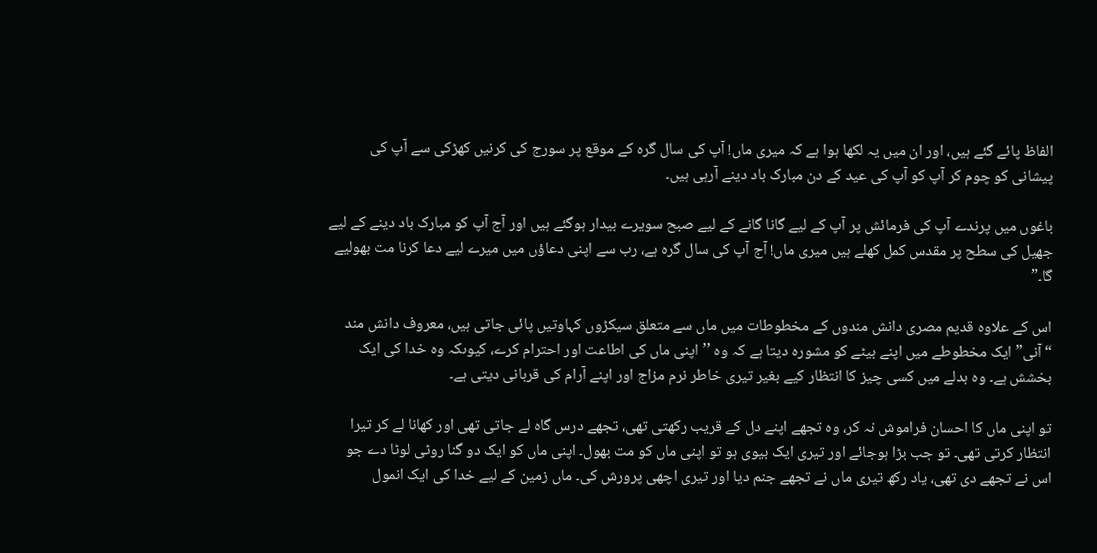الفاظ پائے گئے ہیں، اور ان میں یہ لکھا ہوا ہے کہ میری ماں! آپ کی سال گرہ کے موقع پر سورج کی کرنیں کھڑکی سے آپ کی پیشانی کو چوم کر آپ کو آپ کی عید کے دن مبارک باد دینے آرہی ہیں۔

باغوں میں پرندے آپ کی فرمائش پر آپ کے لیے گانا گانے کے لیے صبح سویرے بیدار ہوگئے ہیں اور آج آپ کو مبارک باد دینے کے لیے جھیل کی سطح پر مقدس کمل کھلے ہیں میری ماں! آج آپ کی سال گرہ ہے، رب سے اپنی دعاؤں میں میرے لیے دعا کرنا مت بھولیے گا۔”

اس کے علاوہ قدیم مصری دانش مندوں کے مخطوطات میں ماں سے متعلق سیکڑوں کہاوتیں پائی جاتی ہیں، معروف دانش مند “آنی” ایک مخطوطے میں اپنے بیٹے کو مشورہ دیتا ہے کہ وہ ’’اپنی ماں کی اطاعت اور احترام کرے، کیوںکہ وہ خدا کی ایک بخشش ہے۔ وہ بدلے میں کسی چیز کا انتظار کیے بغیر تیری خاطر نرم مزاج اور اپنے آرام کی قربانی دیتی ہے۔

تو اپنی ماں کا احسان فراموش نہ کر، وہ تجھے اپنے دل کے قریب رکھتی تھی، تجھے درس گاہ لے جاتی تھی اور کھانا لے کر تیرا انتظار کرتی تھی۔ تو جب بڑا ہوجائے اور تیری ایک بیوی ہو تو اپنی ماں کو مت بھول۔ اپنی ماں کو ایک دو گنا روٹی لوٹا دے جو اس نے تجھے دی تھی، یاد رکھ تیری ماں نے تجھے جنم دیا اور تیری اچھی پرورش کی۔ ماں زمین کے لیے خدا کی ایک انمول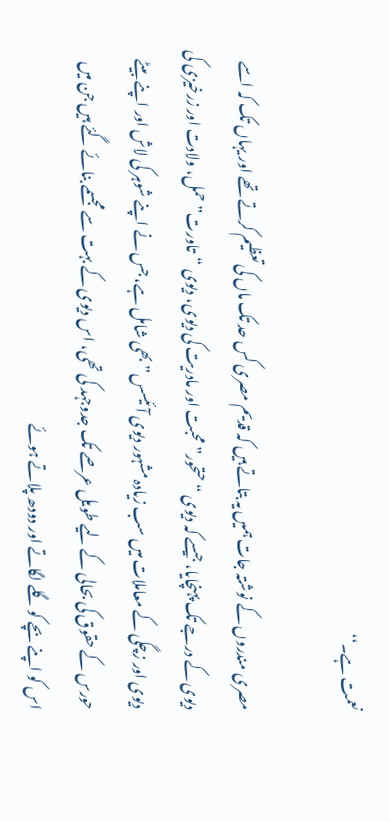نعمت ہے۔‘‘

مصری مندروں کے نوشتہ جات ہمیں یہ بتاتے ہیں کہ قدیم مصری کس حد تک ماں کی تعظیم کرتے تھے اور یہاں تک کہ اسے دیوی کے درجے تک پہنچایا، جیسے کہ دیوی “حتحور”محبت اور مادریت کی دیوی، دیوی “تاورت” حمل، ولادت اور زرخیزی کی دیوی اور زچگی کے معاملات میں سب زیادہ مشہور دیوی آئیسس” بھی شامل ہے، جس نے اپنے شوہر کی لاش اور اپنے بیٹے حورس کے حقوق کی بحالی کے لیے طویل عرصے تک جدوجہد کی تھی، اس دیوی کے بہت سے مجسمے بنائے گئے ہیں جن میں اس کو اپنے بچے کو گلے لگاتے اور دودھ پلاتے ہوئے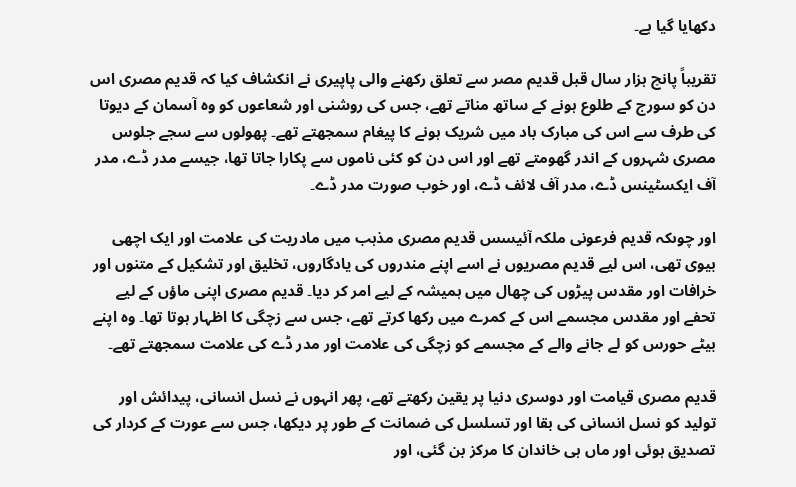دکھایا گیا ہے۔

تقریباً پانچ ہزار سال قبل قدیم مصر سے تعلق رکھنے والی پاپیری نے انکشاف کیا کہ قدیم مصری اس دن کو سورج کے طلوع ہونے کے ساتھ مناتے تھے، جس کی روشنی اور شعاعوں کو وہ آسمان کے دیوتا کی طرف سے اس کی مبارک باد میں شریک ہونے کا پیغام سمجھتے تھے۔ پھولوں سے سجے جلوس مصری شہروں کے اندر گھومتے تھے اور اس دن کو کئی ناموں سے پکارا جاتا تھا، جیسے مدر ڈے، مدر آف ایکسٹینس ڈے، مدر آف لائف ڈے، اور خوب صورت مدر ڈے۔

اور چوںکہ قدیم فرعونی ملکہ آئیسس قدیم مصری مذہب میں مادریت کی علامت اور ایک اچھی بیوی تھی، اس لیے قدیم مصریوں نے اسے اپنے مندروں کی یادگاروں، تخلیق اور تشکیل کے متنوں اور خرافات اور مقدس پیڑوں کی چھال میں ہمیشہ کے لیے امر کر دیا۔ قدیم مصری اپنی ماؤں کے لیے تحفے اور مقدس مجسمے اس کے کمرے میں رکھا کرتے تھے، جس سے زچگی کا اظہار ہوتا تھا۔ وہ اپنے بیٹے حورس کو لے جانے والے کے مجسمے کو زچگی کی علامت اور مدر ڈے کی علامت سمجھتے تھے۔

قدیم مصری قیامت اور دوسری دنیا پر یقین رکھتے تھے، پھر انہوں نے نسل انسانی، پیدائش اور تولید کو نسل انسانی کی بقا اور تسلسل کی ضمانت کے طور پر دیکھا، جس سے عورت کے کردار کی تصدیق ہوئی اور ماں ہی خاندان کا مرکز بن گئی، اور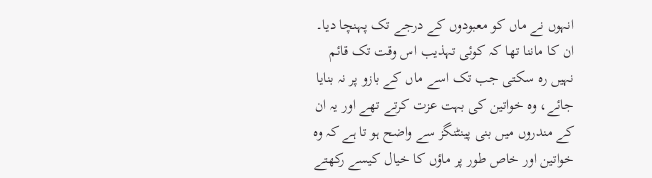انہوں نے ماں کو معبودوں کے درجے تک پہنچا دیا۔ ان کا ماننا تھا کہ کوئی تہذیب اس وقت تک قائم نہیں رہ سکتی جب تک اسے ماں کے بازو پر نہ بنایا جائے، وہ خواتین کی بہت عزت کرتے تھے اور یہ ان کے مندروں میں بنی پینٹنگز سے واضح ہو تا ہے کہ وہ خواتین اور خاص طور پر ماؤں کا خیال کیسے رکھتے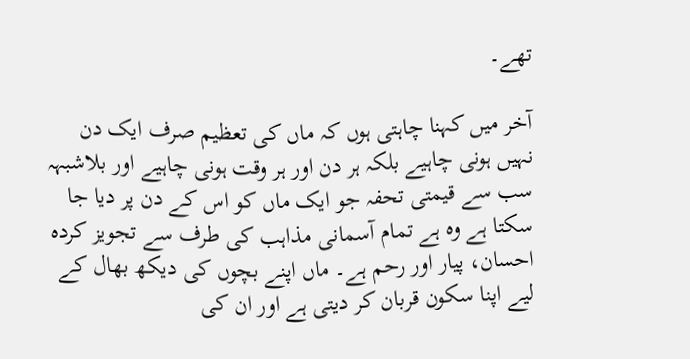تھے۔

آخر میں کہنا چاہتی ہوں کہ ماں کی تعظیم صرف ایک دن نہیں ہونی چاہیے بلکہ ہر دن اور ہر وقت ہونی چاہیے اور بلاشبہہ سب سے قیمتی تحفہ جو ایک ماں کو اس کے دن پر دیا جا سکتا ہے وہ ہے تمام آسمانی مذاہب کی طرف سے تجویز کردہ احسان، پیار اور رحم ہے۔ ماں اپنے بچوں کی دیکھ بھال کے لیے اپنا سکون قربان کر دیتی ہے اور ان کی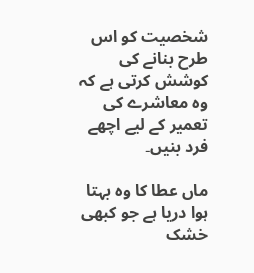شخصیت کو اس طرح بنانے کی کوشش کرتی ہے کہ وہ معاشرے کی تعمیر کے لیے اچھے فرد بنیں۔

ماں عطا کا وہ بہتا ہوا دریا ہے جو کبھی خشک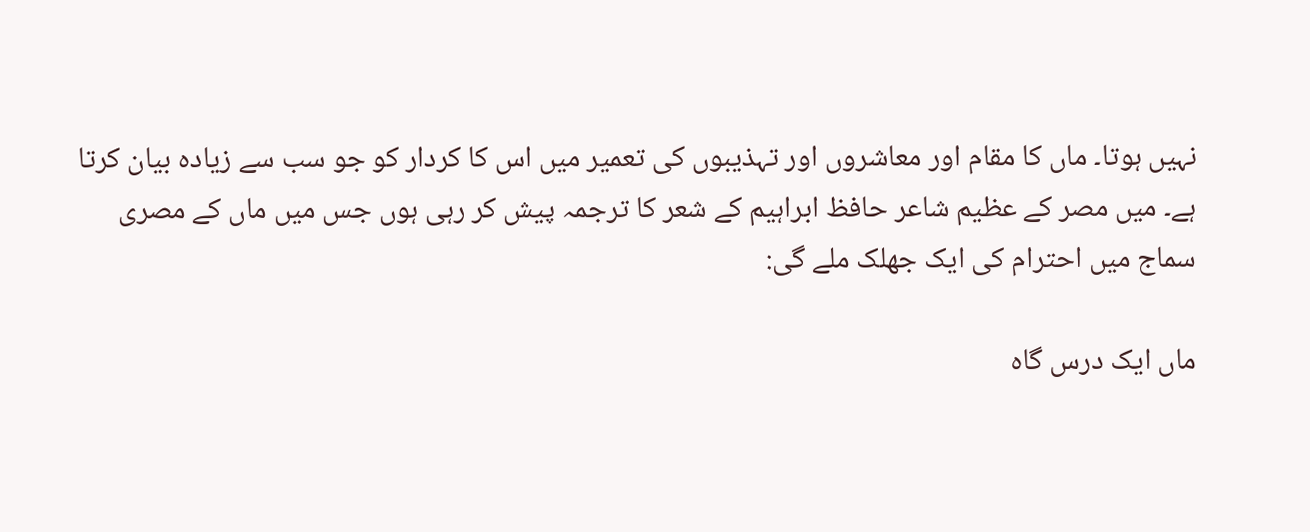نہیں ہوتا۔ ماں کا مقام اور معاشروں اور تہذیبوں کی تعمیر میں اس کا کردار کو جو سب سے زیادہ بیان کرتا ہے۔ میں مصر کے عظیم شاعر حافظ ابراہیم کے شعر کا ترجمہ پیش کر رہی ہوں جس میں ماں کے مصری سماج میں احترام کی ایک جھلک ملے گی:

ماں ایک درس گاہ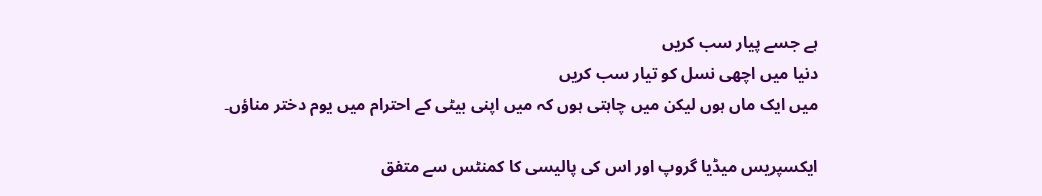ہے جسے پیار سب کریں
دنیا میں اچھی نسل کو تیار سب کریں
میں ایک ماں ہوں لیکن میں چاہتی ہوں کہ میں اپنی بیٹی کے احترام میں یوم دختر مناؤں۔

ایکسپریس میڈیا گروپ اور اس کی پالیسی کا کمنٹس سے متفق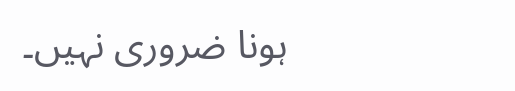ہونا ضروری نہیں۔